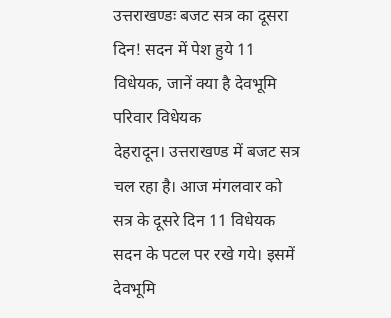उत्तराखण्डः बजट सत्र का दूसरा दिन! सदन में पेश हुये 11 विधेयक, जानें क्या है देवभूमि परिवार विधेयक
देहरादून। उत्तराखण्ड में बजट सत्र चल रहा है। आज मंगलवार को सत्र के दूसरे दिन 11 विधेयक सदन के पटल पर रखे गये। इसमें देवभूमि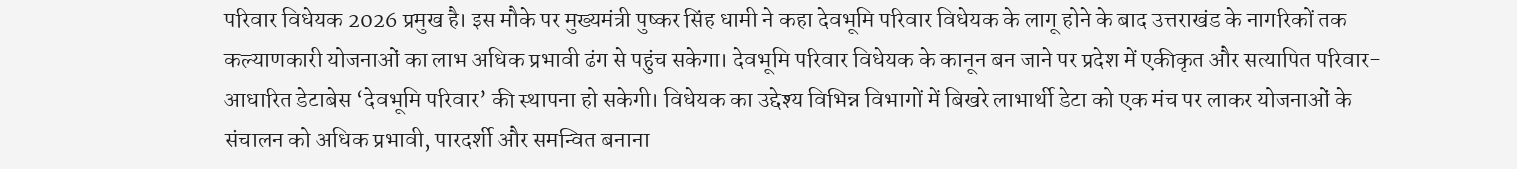परिवार विधेयक 2026 प्रमुख है। इस मौके पर मुख्यमंत्री पुष्कर सिंह धामी ने कहा देवभूमि परिवार विधेयक के लागू होने के बाद उत्तराखंड के नागरिकों तक कल्याणकारी योजनाओं का लाभ अधिक प्रभावी ढंग से पहुंच सकेगा। देवभूमि परिवार विधेयक के कानून बन जाने पर प्रदेश में एकीकृत और सत्यापित परिवार-आधारित डेटाबेस ‘देवभूमि परिवार’ की स्थापना हो सकेगी। विधेयक का उद्देश्य विभिन्न विभागों में बिखरे लाभार्थी डेटा को एक मंच पर लाकर योजनाओं के संचालन को अधिक प्रभावी, पारदर्शी और समन्वित बनाना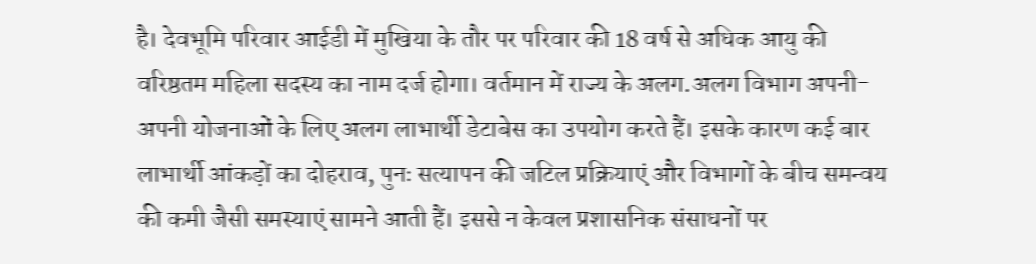है। देवभूमि परिवार आईडी में मुखिया के तौर पर परिवार की 18 वर्ष से अधिक आयु की वरिष्ठतम महिला सदस्य का नाम दर्ज होगा। वर्तमान में राज्य के अलग.अलग विभाग अपनी-अपनी योजनाओं के लिए अलग लाभार्थी डेटाबेस का उपयोग करते हैं। इसके कारण कई बार लाभार्थी आंकड़ों का दोहराव, पुनः सत्यापन की जटिल प्रक्रियाएं और विभागों के बीच समन्वय की कमी जैसी समस्याएं सामने आती हैं। इससे न केवल प्रशासनिक संसाधनों पर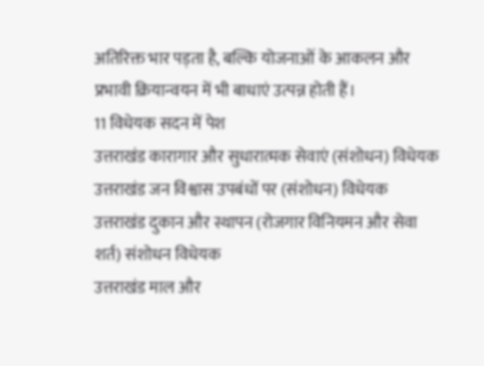अतिरिक्त भार पड़ता है, बल्कि योजनाओं के आकलन और प्रभावी क्रियान्वयन में भी बाधाएं उत्पन्न होती हैं।
11 विधेयक सदन में पेश
उत्तराखंड कारागार और सुधारात्मक सेवाएं (संशोधन) विधेयक
उत्तराखंड जन विश्वास उपबंधों पर (संशोधन) विधेयक
उत्तराखंड दुकान और स्थापन (रोजगार विनियमन और सेवा शर्त) संशोधन विधेयक
उत्तराखंड माल और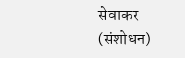सेवाकर (संशोधन)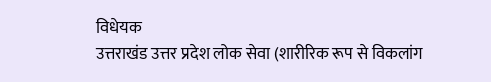विधेयक
उत्तराखंड उत्तर प्रदेश लोक सेवा (शारीरिक रूप से विकलांग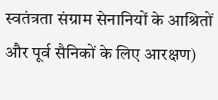स्वतंत्रता संग्राम सेनानियों के आश्रितों और पूर्व सैनिकों के लिए आरक्षण)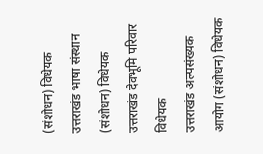(संशोधन) विधेयक
उत्तराखंड भाषा संस्थान (संशोधन) विधेयक
उत्तराखंड देवभूमि परिवार विधेयक
उत्तराखंड अल्पसंख्यक आयोग (संशोधन) विधेयक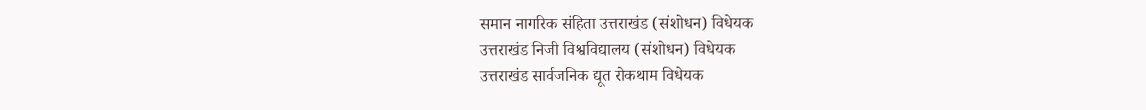समान नागरिक संहिता उत्तराखंड (संशोधन) विधेयक
उत्तराखंड निजी विश्वविद्यालय (संशोधन) विधेयक
उत्तराखंड सार्वजनिक द्यूत रोकथाम विधेयक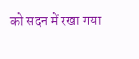को सदन में रखा गया